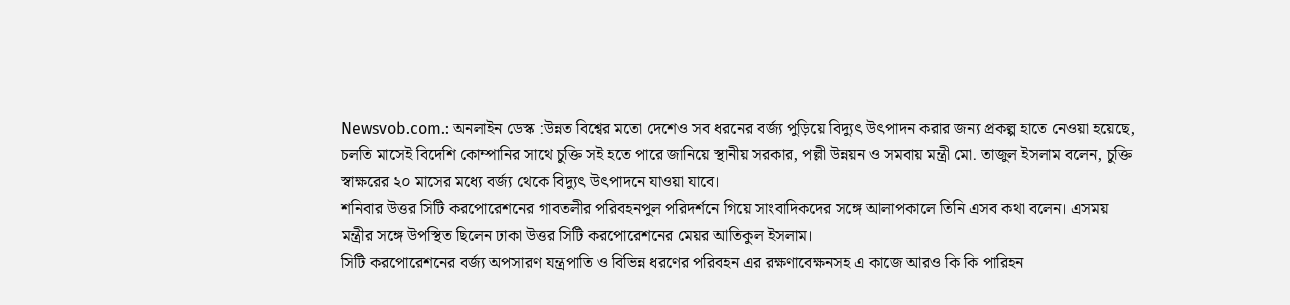Newsvob.com.: অনলাইন ডেস্ক :উন্নত বিশ্বের মতো দেশেও সব ধরনের বর্জ্য পুড়িয়ে বিদ্যুৎ উৎপাদন করার জন্য প্রকল্প হাতে নেওয়া হয়েছে, চলতি মাসেই বিদেশি কোম্পানির সাথে চুক্তি সই হতে পারে জানিয়ে স্থানীয় সরকার, পল্লী উন্নয়ন ও সমবায় মন্ত্রী মো. তাজুল ইসলাম বলেন, চুক্তি স্বাক্ষরের ২০ মাসের মধ্যে বর্জ্য থেকে বিদ্যুৎ উৎপাদনে যাওয়া যাবে।
শনিবার উত্তর সিটি করপোরেশনের গাবতলীর পরিবহনপুল পরিদর্শনে গিয়ে সাংবাদিকদের সঙ্গে আলাপকালে তিনি এসব কথা বলেন। এসময় মন্ত্রীর সঙ্গে উপস্থিত ছিলেন ঢাকা উত্তর সিটি করপোরেশনের মেয়র আতিকুল ইসলাম।
সিটি করপোরেশনের বর্জ্য অপসারণ যন্ত্রপাতি ও বিভিন্ন ধরণের পরিবহন এর রক্ষণাবেক্ষনসহ এ কাজে আরও কি কি পারিহন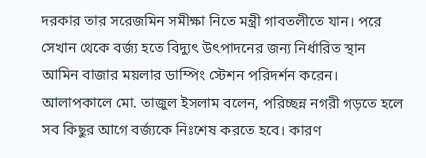দরকার তার সরেজমিন সমীক্ষা নিতে মন্ত্রী গাবতলীতে যান। পরে সেখান থেকে বর্জ্য হতে বিদ্যুৎ উৎপাদনের জন্য নির্ধারিত স্থান আমিন বাজার ময়লার ডাম্পিং স্টেশন পরিদর্শন করেন।
আলাপকালে মো. তাজুল ইসলাম বলেন, পরিচ্ছন্ন নগরী গড়তে হলে সব কিছুর আগে বর্জ্যকে নিঃশেষ করতে হবে। কারণ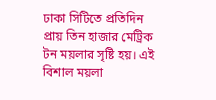ঢাকা সিটিতে প্রতিদিন প্রায় তিন হাজার মেট্রিক টন ময়লার সৃষ্টি হয়। এই বিশাল ময়লা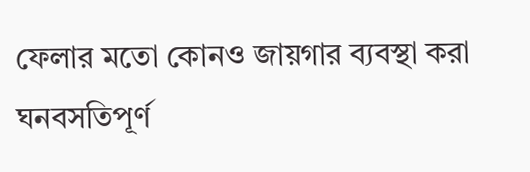ফেলার মতো কোনও জায়গার ব্যবস্থা করা ঘনবসতিপূর্ণ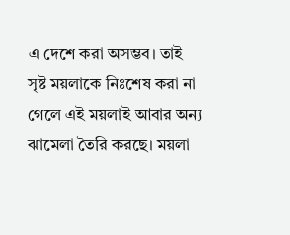এ দেশে করা অসম্ভব। তাই সৃষ্ট ময়লাকে নিঃশেষ করা না গেলে এই ময়লাই আবার অন্য ঝামেলা তৈরি করছে। ময়লা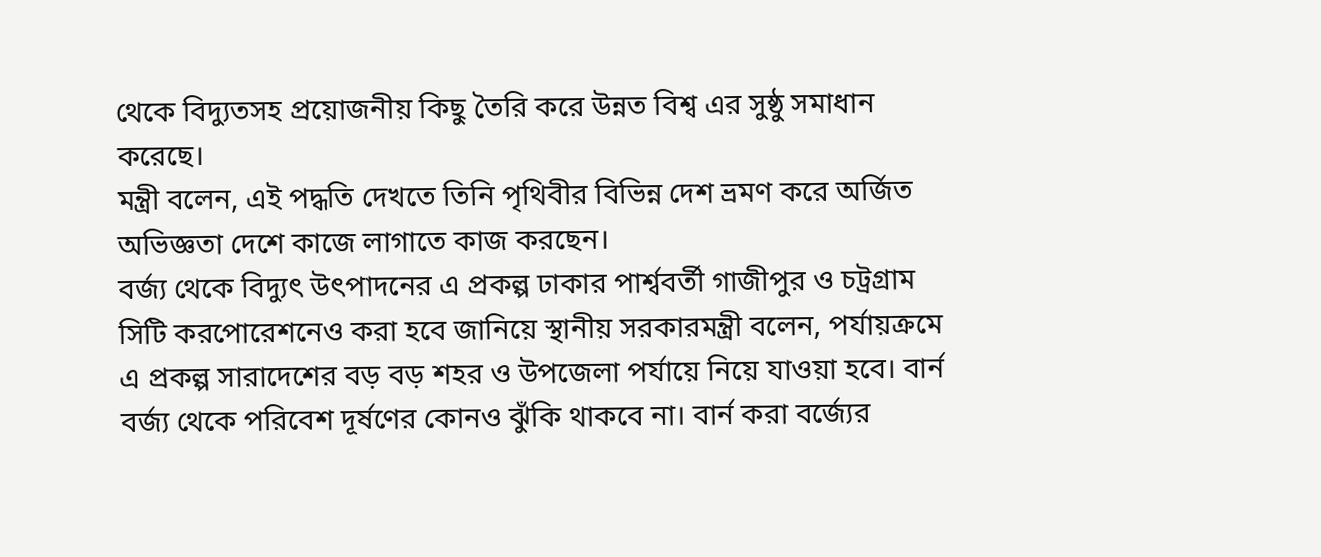থেকে বিদ্যুতসহ প্রয়োজনীয় কিছু তৈরি করে উন্নত বিশ্ব এর সুষ্ঠু সমাধান করেছে।
মন্ত্রী বলেন, এই পদ্ধতি দেখতে তিনি পৃথিবীর বিভিন্ন দেশ ভ্রমণ করে অর্জিত অভিজ্ঞতা দেশে কাজে লাগাতে কাজ করছেন।
বর্জ্য থেকে বিদ্যুৎ উৎপাদনের এ প্রকল্প ঢাকার পার্শ্ববর্তী গাজীপুর ও চট্রগ্রাম সিটি করপোরেশনেও করা হবে জানিয়ে স্থানীয় সরকারমন্ত্রী বলেন, পর্যায়ক্রমে এ প্রকল্প সারাদেশের বড় বড় শহর ও উপজেলা পর্যায়ে নিয়ে যাওয়া হবে। বার্ন বর্জ্য থেকে পরিবেশ দূর্ষণের কোনও ঝুঁকি থাকবে না। বার্ন করা বর্জ্যের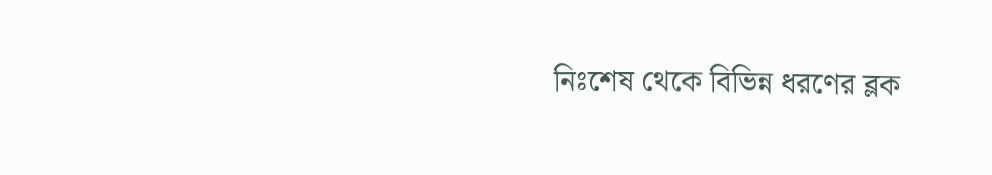নিঃশেষ থেকে বিভিন্ন ধরণের ব্লক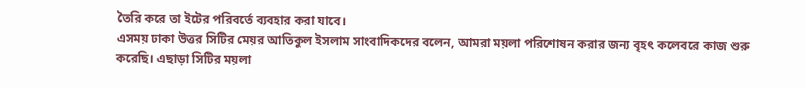তৈরি করে তা ইটের পরিবর্তে ব্যবহার করা যাবে।
এসময় ঢাকা উত্তর সিটির মেয়র আতিকুল ইসলাম সাংবাদিকদের বলেন, আমরা ময়লা পরিশোষন করার জন্য বৃহৎ কলেবরে কাজ শুরু করেছি। এছাড়া সিটির ময়লা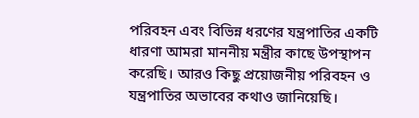পরিবহন এবং বিভিন্ন ধরণের যন্ত্রপাতির একটি ধারণা আমরা মাননীয় মন্ত্রীর কাছে উপস্থাপন করেছি। আরও কিছু প্রয়োজনীয় পরিবহন ও যন্ত্রপাতির অভাবের কথাও জানিয়েছি।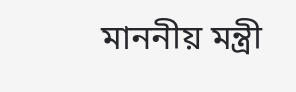মাননীয় মন্ত্রী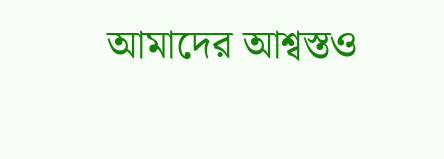আমাদের আশ্বস্তও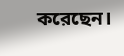করেছেন।